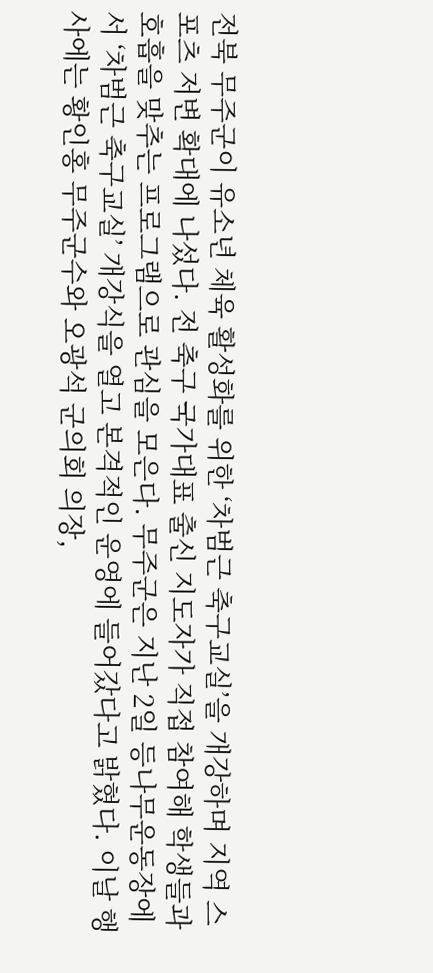전북 무주군이 유소년 체육 활성화를 위한 ‘차범근 축구교실’을 개강하며 지역 스포츠 저변 확대에 나섰다. 전 축구 국가대표 출신 지도자가 직접 참여해 학생들과 호흡을 맞추는 프로그램으로 관심을 모은다. 무주군은 지난 2일 등나무운동장에서 ‘차범근 축구교실’ 개강식을 열고 본격적인 운영에 들어갔다고 밝혔다. 이날 행사에는 황인홍 무주군수와 오광석 군의회 의장,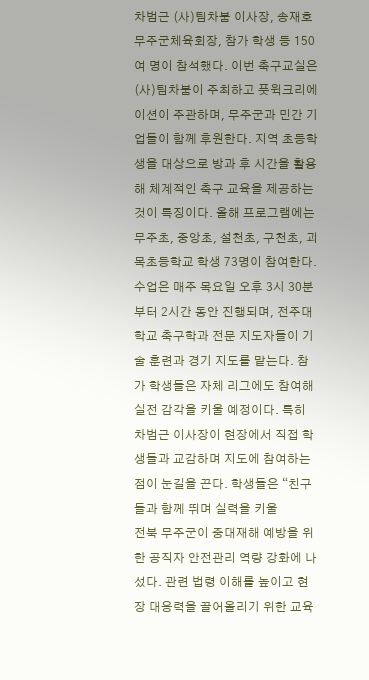차범근 (사)팀차붐 이사장, 송재호 무주군체육회장, 참가 학생 등 150여 명이 참석했다. 이번 축구교실은 (사)팀차붐이 주최하고 풋윅크리에이션이 주관하며, 무주군과 민간 기업들이 함께 후원한다. 지역 초등학생을 대상으로 방과 후 시간을 활용해 체계적인 축구 교육을 제공하는 것이 특징이다. 올해 프로그램에는 무주초, 중앙초, 설천초, 구천초, 괴목초등학교 학생 73명이 참여한다. 수업은 매주 목요일 오후 3시 30분부터 2시간 동안 진행되며, 전주대학교 축구학과 전문 지도자들이 기술 훈련과 경기 지도를 맡는다. 참가 학생들은 자체 리그에도 참여해 실전 감각을 키울 예정이다. 특히 차범근 이사장이 현장에서 직접 학생들과 교감하며 지도에 참여하는 점이 눈길을 끈다. 학생들은 “친구들과 함께 뛰며 실력을 키울
전북 무주군이 중대재해 예방을 위한 공직자 안전관리 역량 강화에 나섰다. 관련 법령 이해를 높이고 현장 대응력을 끌어올리기 위한 교육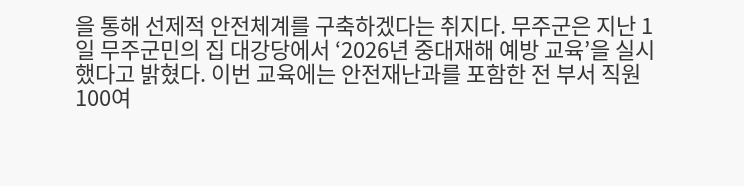을 통해 선제적 안전체계를 구축하겠다는 취지다. 무주군은 지난 1일 무주군민의 집 대강당에서 ‘2026년 중대재해 예방 교육’을 실시했다고 밝혔다. 이번 교육에는 안전재난과를 포함한 전 부서 직원 100여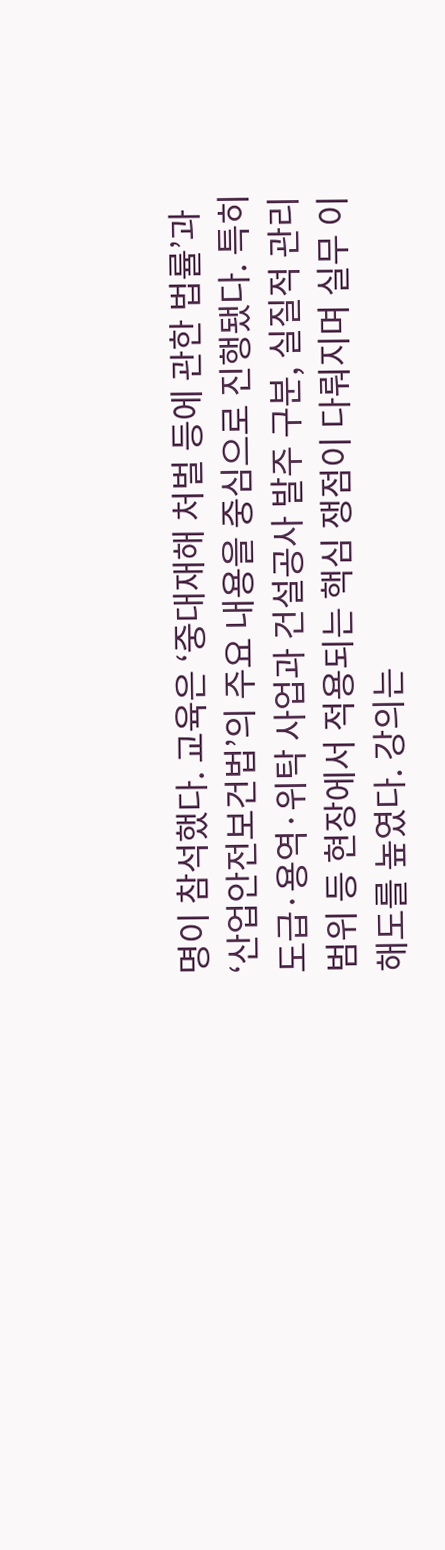명이 참석했다. 교육은 ‘중대재해 처벌 등에 관한 법률’과 ‘산업안전보건법’의 주요 내용을 중심으로 진행됐다. 특히 도급·용역·위탁 사업과 건설공사 발주 구분, 실질적 관리 범위 등 현장에서 적용되는 핵심 쟁점이 다뤄지며 실무 이해도를 높였다. 강의는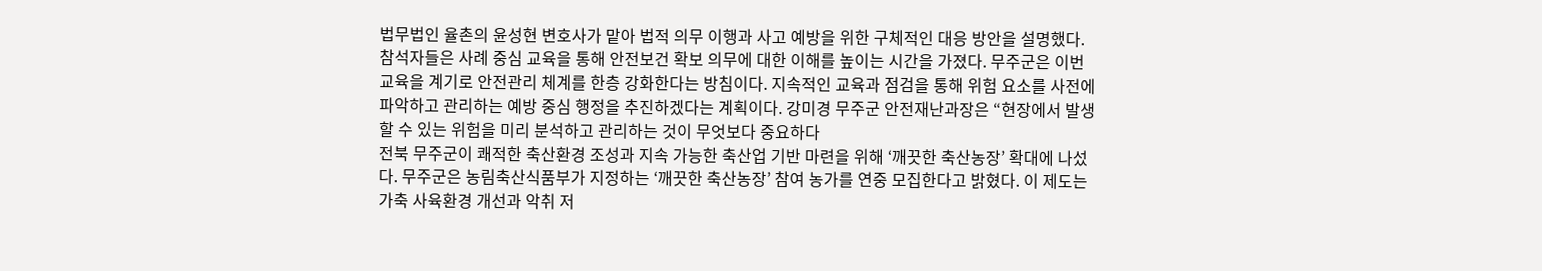법무법인 율촌의 윤성현 변호사가 맡아 법적 의무 이행과 사고 예방을 위한 구체적인 대응 방안을 설명했다. 참석자들은 사례 중심 교육을 통해 안전보건 확보 의무에 대한 이해를 높이는 시간을 가졌다. 무주군은 이번 교육을 계기로 안전관리 체계를 한층 강화한다는 방침이다. 지속적인 교육과 점검을 통해 위험 요소를 사전에 파악하고 관리하는 예방 중심 행정을 추진하겠다는 계획이다. 강미경 무주군 안전재난과장은 “현장에서 발생할 수 있는 위험을 미리 분석하고 관리하는 것이 무엇보다 중요하다
전북 무주군이 쾌적한 축산환경 조성과 지속 가능한 축산업 기반 마련을 위해 ‘깨끗한 축산농장’ 확대에 나섰다. 무주군은 농림축산식품부가 지정하는 ‘깨끗한 축산농장’ 참여 농가를 연중 모집한다고 밝혔다. 이 제도는 가축 사육환경 개선과 악취 저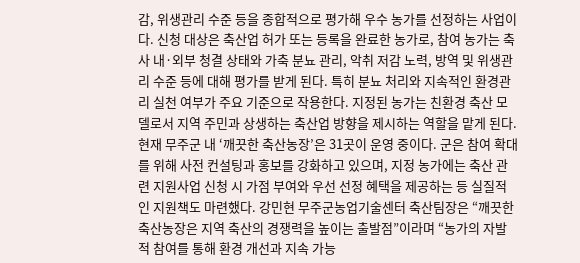감, 위생관리 수준 등을 종합적으로 평가해 우수 농가를 선정하는 사업이다. 신청 대상은 축산업 허가 또는 등록을 완료한 농가로, 참여 농가는 축사 내·외부 청결 상태와 가축 분뇨 관리, 악취 저감 노력, 방역 및 위생관리 수준 등에 대해 평가를 받게 된다. 특히 분뇨 처리와 지속적인 환경관리 실천 여부가 주요 기준으로 작용한다. 지정된 농가는 친환경 축산 모델로서 지역 주민과 상생하는 축산업 방향을 제시하는 역할을 맡게 된다. 현재 무주군 내 ‘깨끗한 축산농장’은 31곳이 운영 중이다. 군은 참여 확대를 위해 사전 컨설팅과 홍보를 강화하고 있으며, 지정 농가에는 축산 관련 지원사업 신청 시 가점 부여와 우선 선정 혜택을 제공하는 등 실질적인 지원책도 마련했다. 강민현 무주군농업기술센터 축산팀장은 “깨끗한 축산농장은 지역 축산의 경쟁력을 높이는 출발점”이라며 “농가의 자발적 참여를 통해 환경 개선과 지속 가능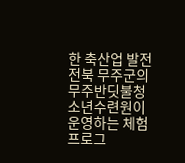한 축산업 발전
전북 무주군의 무주반딧불청소년수련원이 운영하는 체험 프로그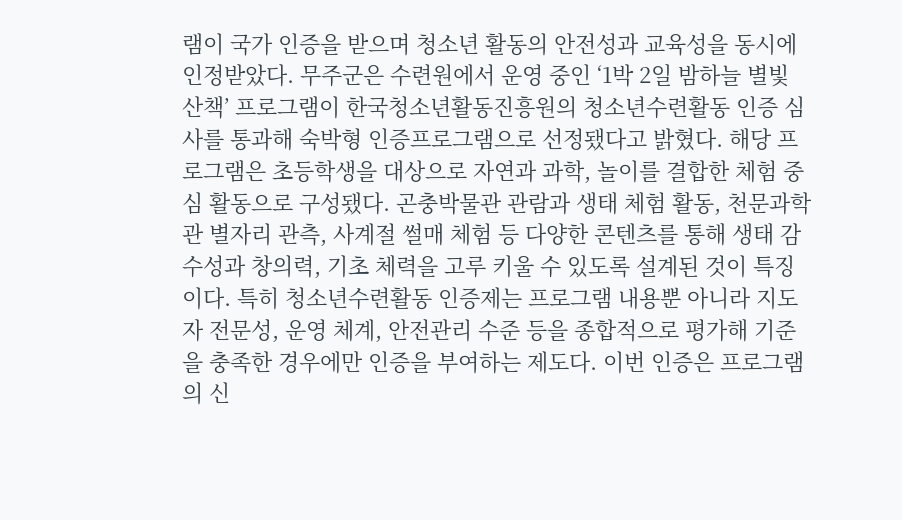램이 국가 인증을 받으며 청소년 활동의 안전성과 교육성을 동시에 인정받았다. 무주군은 수련원에서 운영 중인 ‘1박 2일 밤하늘 별빛 산책’ 프로그램이 한국청소년활동진흥원의 청소년수련활동 인증 심사를 통과해 숙박형 인증프로그램으로 선정됐다고 밝혔다. 해당 프로그램은 초등학생을 대상으로 자연과 과학, 놀이를 결합한 체험 중심 활동으로 구성됐다. 곤충박물관 관람과 생태 체험 활동, 천문과학관 별자리 관측, 사계절 썰매 체험 등 다양한 콘텐츠를 통해 생태 감수성과 창의력, 기초 체력을 고루 키울 수 있도록 설계된 것이 특징이다. 특히 청소년수련활동 인증제는 프로그램 내용뿐 아니라 지도자 전문성, 운영 체계, 안전관리 수준 등을 종합적으로 평가해 기준을 충족한 경우에만 인증을 부여하는 제도다. 이번 인증은 프로그램의 신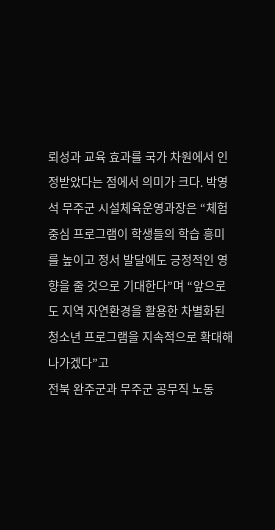뢰성과 교육 효과를 국가 차원에서 인정받았다는 점에서 의미가 크다. 박영석 무주군 시설체육운영과장은 “체험 중심 프로그램이 학생들의 학습 흥미를 높이고 정서 발달에도 긍정적인 영향을 줄 것으로 기대한다”며 “앞으로도 지역 자연환경을 활용한 차별화된 청소년 프로그램을 지속적으로 확대해 나가겠다”고
전북 완주군과 무주군 공무직 노동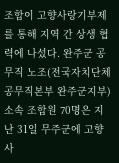조합이 고향사랑기부제를 통해 지역 간 상생 협력에 나섰다. 완주군 공무직 노조(전국자치단체 공무직본부 완주군지부) 소속 조합원 70명은 지난 31일 무주군에 고향사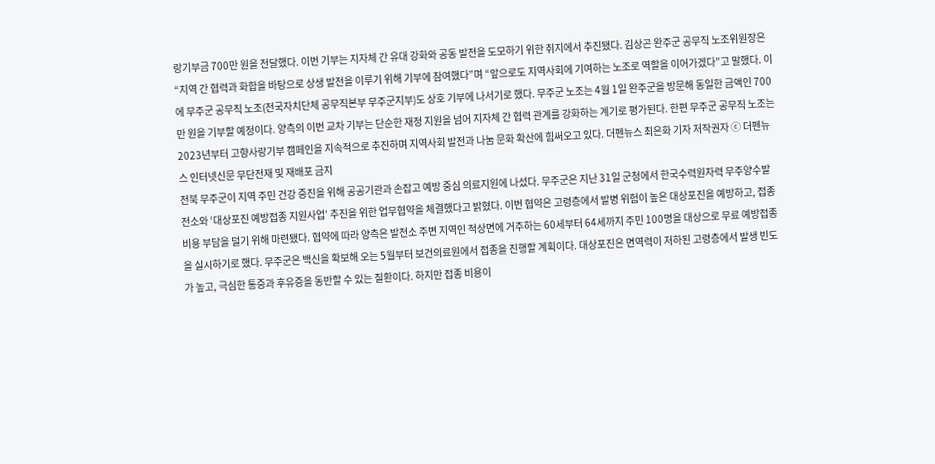랑기부금 700만 원을 전달했다. 이번 기부는 지자체 간 유대 강화와 공동 발전을 도모하기 위한 취지에서 추진됐다. 김상곤 완주군 공무직 노조위원장은 “지역 간 협력과 화합을 바탕으로 상생 발전을 이루기 위해 기부에 참여했다”며 “앞으로도 지역사회에 기여하는 노조로 역할을 이어가겠다”고 말했다. 이에 무주군 공무직 노조(전국자치단체 공무직본부 무주군지부)도 상호 기부에 나서기로 했다. 무주군 노조는 4월 1일 완주군을 방문해 동일한 금액인 700만 원을 기부할 예정이다. 양측의 이번 교차 기부는 단순한 재정 지원을 넘어 지자체 간 협력 관계를 강화하는 계기로 평가된다. 한편 무주군 공무직 노조는 2023년부터 고향사랑기부 캠페인을 지속적으로 추진하며 지역사회 발전과 나눔 문화 확산에 힘써오고 있다. 더펜뉴스 최은화 기자 저작권자 ⓒ 더펜뉴스 인터넷신문 무단전재 및 재배포 금지
전북 무주군이 지역 주민 건강 증진을 위해 공공기관과 손잡고 예방 중심 의료지원에 나섰다. 무주군은 지난 31일 군청에서 한국수력원자력 무주양수발전소와 ‘대상포진 예방접종 지원사업’ 추진을 위한 업무협약을 체결했다고 밝혔다. 이번 협약은 고령층에서 발병 위험이 높은 대상포진을 예방하고, 접종 비용 부담을 덜기 위해 마련됐다. 협약에 따라 양측은 발전소 주변 지역인 적상면에 거주하는 60세부터 64세까지 주민 100명을 대상으로 무료 예방접종을 실시하기로 했다. 무주군은 백신을 확보해 오는 5월부터 보건의료원에서 접종을 진행할 계획이다. 대상포진은 면역력이 저하된 고령층에서 발생 빈도가 높고, 극심한 통증과 후유증을 동반할 수 있는 질환이다. 하지만 접종 비용이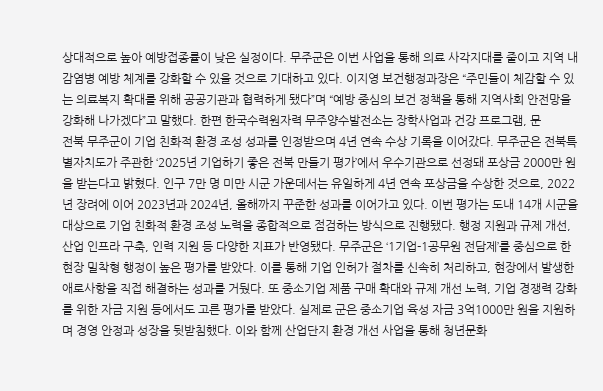상대적으로 높아 예방접종률이 낮은 실정이다. 무주군은 이번 사업을 통해 의료 사각지대를 줄이고 지역 내 감염병 예방 체계를 강화할 수 있을 것으로 기대하고 있다. 이지영 보건행정과장은 “주민들이 체감할 수 있는 의료복지 확대를 위해 공공기관과 협력하게 됐다”며 “예방 중심의 보건 정책을 통해 지역사회 안전망을 강화해 나가겠다”고 말했다. 한편 한국수력원자력 무주양수발전소는 장학사업과 건강 프로그램, 문
전북 무주군이 기업 친화적 환경 조성 성과를 인정받으며 4년 연속 수상 기록을 이어갔다. 무주군은 전북특별자치도가 주관한 ‘2025년 기업하기 좋은 전북 만들기 평가’에서 우수기관으로 선정돼 포상금 2000만 원을 받는다고 밝혔다. 인구 7만 명 미만 시군 가운데서는 유일하게 4년 연속 포상금을 수상한 것으로, 2022년 장려에 이어 2023년과 2024년, 올해까지 꾸준한 성과를 이어가고 있다. 이번 평가는 도내 14개 시군을 대상으로 기업 친화적 환경 조성 노력을 종합적으로 점검하는 방식으로 진행됐다. 행정 지원과 규제 개선, 산업 인프라 구축, 인력 지원 등 다양한 지표가 반영됐다. 무주군은 ‘1기업-1공무원 전담제’를 중심으로 한 현장 밀착형 행정이 높은 평가를 받았다. 이를 통해 기업 인허가 절차를 신속히 처리하고, 현장에서 발생한 애로사항을 직접 해결하는 성과를 거뒀다. 또 중소기업 제품 구매 확대와 규제 개선 노력, 기업 경쟁력 강화를 위한 자금 지원 등에서도 고른 평가를 받았다. 실제로 군은 중소기업 육성 자금 3억1000만 원을 지원하며 경영 안정과 성장을 뒷받침했다. 이와 함께 산업단지 환경 개선 사업을 통해 청년문화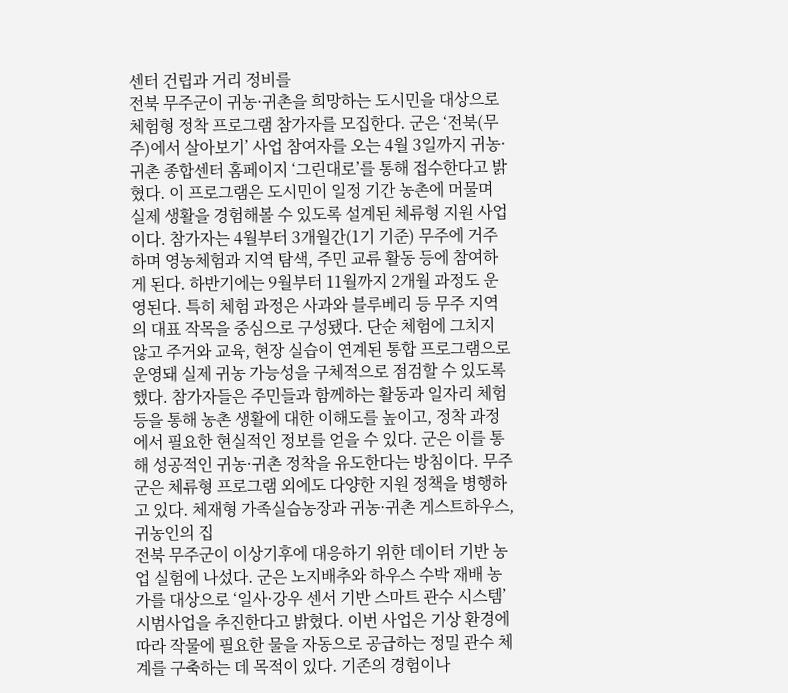센터 건립과 거리 정비를
전북 무주군이 귀농·귀촌을 희망하는 도시민을 대상으로 체험형 정착 프로그램 참가자를 모집한다. 군은 ‘전북(무주)에서 살아보기’ 사업 참여자를 오는 4월 3일까지 귀농·귀촌 종합센터 홈페이지 ‘그린대로’를 통해 접수한다고 밝혔다. 이 프로그램은 도시민이 일정 기간 농촌에 머물며 실제 생활을 경험해볼 수 있도록 설계된 체류형 지원 사업이다. 참가자는 4월부터 3개월간(1기 기준) 무주에 거주하며 영농체험과 지역 탐색, 주민 교류 활동 등에 참여하게 된다. 하반기에는 9월부터 11월까지 2개월 과정도 운영된다. 특히 체험 과정은 사과와 블루베리 등 무주 지역의 대표 작목을 중심으로 구성됐다. 단순 체험에 그치지 않고 주거와 교육, 현장 실습이 연계된 통합 프로그램으로 운영돼 실제 귀농 가능성을 구체적으로 점검할 수 있도록 했다. 참가자들은 주민들과 함께하는 활동과 일자리 체험 등을 통해 농촌 생활에 대한 이해도를 높이고, 정착 과정에서 필요한 현실적인 정보를 얻을 수 있다. 군은 이를 통해 성공적인 귀농·귀촌 정착을 유도한다는 방침이다. 무주군은 체류형 프로그램 외에도 다양한 지원 정책을 병행하고 있다. 체재형 가족실습농장과 귀농·귀촌 게스트하우스, 귀농인의 집
전북 무주군이 이상기후에 대응하기 위한 데이터 기반 농업 실험에 나섰다. 군은 노지배추와 하우스 수박 재배 농가를 대상으로 ‘일사·강우 센서 기반 스마트 관수 시스템’ 시범사업을 추진한다고 밝혔다. 이번 사업은 기상 환경에 따라 작물에 필요한 물을 자동으로 공급하는 정밀 관수 체계를 구축하는 데 목적이 있다. 기존의 경험이나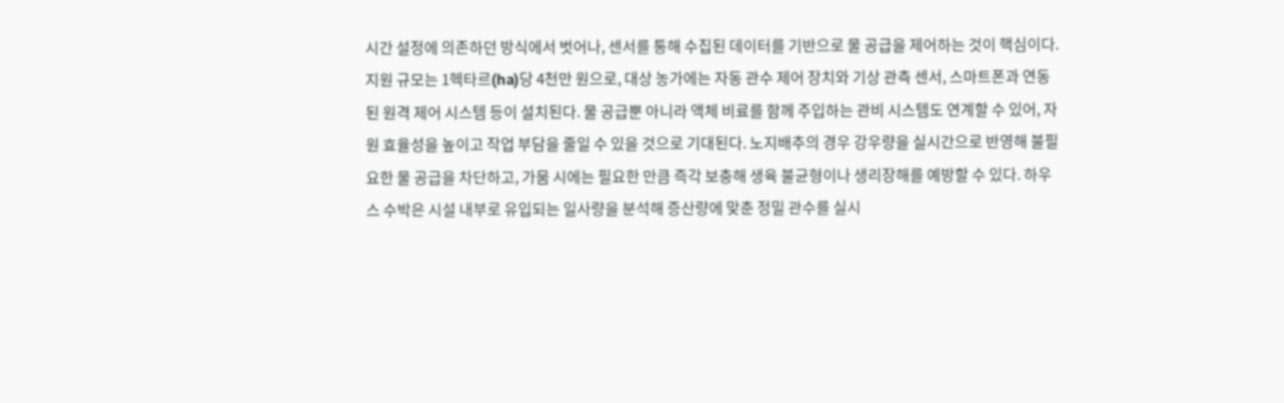시간 설정에 의존하던 방식에서 벗어나, 센서를 통해 수집된 데이터를 기반으로 물 공급을 제어하는 것이 핵심이다. 지원 규모는 1헥타르(ha)당 4천만 원으로, 대상 농가에는 자동 관수 제어 장치와 기상 관측 센서, 스마트폰과 연동된 원격 제어 시스템 등이 설치된다. 물 공급뿐 아니라 액체 비료를 함께 주입하는 관비 시스템도 연계할 수 있어, 자원 효율성을 높이고 작업 부담을 줄일 수 있을 것으로 기대된다. 노지배추의 경우 강우량을 실시간으로 반영해 불필요한 물 공급을 차단하고, 가뭄 시에는 필요한 만큼 즉각 보충해 생육 불균형이나 생리장해를 예방할 수 있다. 하우스 수박은 시설 내부로 유입되는 일사량을 분석해 증산량에 맞춘 정밀 관수를 실시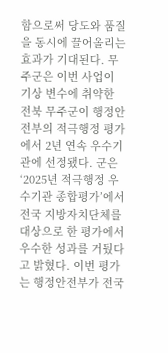함으로써 당도와 품질을 동시에 끌어올리는 효과가 기대된다. 무주군은 이번 사업이 기상 변수에 취약한
전북 무주군이 행정안전부의 적극행정 평가에서 2년 연속 우수기관에 선정됐다. 군은 ‘2025년 적극행정 우수기관 종합평가’에서 전국 지방자치단체를 대상으로 한 평가에서 우수한 성과를 거뒀다고 밝혔다. 이번 평가는 행정안전부가 전국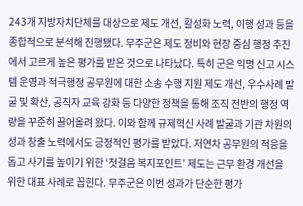243개 지방자치단체를 대상으로 제도 개선, 활성화 노력, 이행 성과 등을 종합적으로 분석해 진행됐다. 무주군은 제도 정비와 현장 중심 행정 추진에서 고르게 높은 평가를 받은 것으로 나타났다. 특히 군은 익명 신고 시스템 운영과 적극행정 공무원에 대한 소송 수행 지원 제도 개선, 우수사례 발굴 및 확산, 공직자 교육 강화 등 다양한 정책을 통해 조직 전반의 행정 역량을 꾸준히 끌어올려 왔다. 이와 함께 규제혁신 사례 발굴과 기관 차원의 성과 창출 노력에서도 긍정적인 평가를 받았다. 저연차 공무원의 적응을 돕고 사기를 높이기 위한 ‘첫걸음 복지포인트’ 제도는 근무 환경 개선을 위한 대표 사례로 꼽힌다. 무주군은 이번 성과가 단순한 평가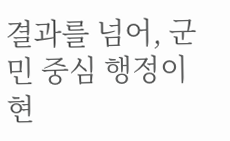결과를 넘어, 군민 중심 행정이 현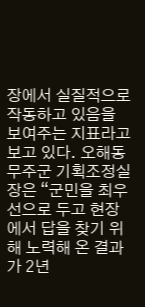장에서 실질적으로 작동하고 있음을 보여주는 지표라고 보고 있다. 오해동 무주군 기획조정실장은 “군민을 최우선으로 두고 현장에서 답을 찾기 위해 노력해 온 결과가 2년